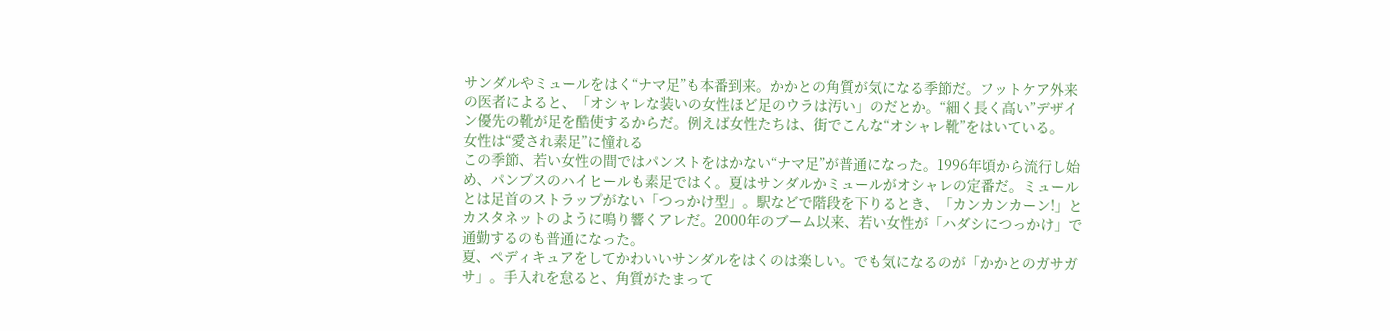サンダルやミュールをはく“ナマ足”も本番到来。かかとの角質が気になる季節だ。フットケア外来の医者によると、「オシャレな装いの女性ほど足のウラは汚い」のだとか。“細く長く高い”デザイン優先の靴が足を酷使するからだ。例えば女性たちは、街でこんな“オシャレ靴”をはいている。
女性は“愛され素足”に憧れる
この季節、若い女性の間ではパンストをはかない“ナマ足”が普通になった。1996年頃から流行し始め、パンプスのハイヒールも素足ではく。夏はサンダルかミュールがオシャレの定番だ。ミュールとは足首のストラップがない「つっかけ型」。駅などで階段を下りるとき、「カンカンカーン!」とカスタネットのように鳴り響くアレだ。2000年のブーム以来、若い女性が「ハダシにつっかけ」で通勤するのも普通になった。
夏、ペディキュアをしてかわいいサンダルをはくのは楽しい。でも気になるのが「かかとのガサガサ」。手入れを怠ると、角質がたまって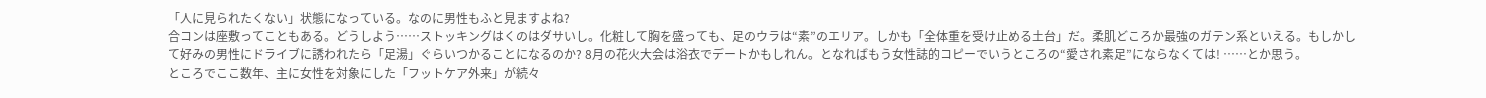「人に見られたくない」状態になっている。なのに男性もふと見ますよね?
合コンは座敷ってこともある。どうしよう……ストッキングはくのはダサいし。化粧して胸を盛っても、足のウラは“素”のエリア。しかも「全体重を受け止める土台」だ。柔肌どころか最強のガテン系といえる。もしかして好みの男性にドライブに誘われたら「足湯」ぐらいつかることになるのか? 8月の花火大会は浴衣でデートかもしれん。となればもう女性誌的コピーでいうところの“愛され素足”にならなくては! ……とか思う。
ところでここ数年、主に女性を対象にした「フットケア外来」が続々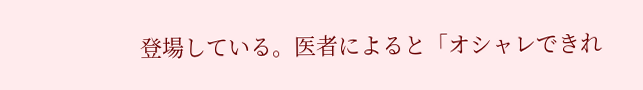登場している。医者によると「オシャレできれ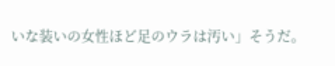いな装いの女性ほど足のウラは汚い」そうだ。